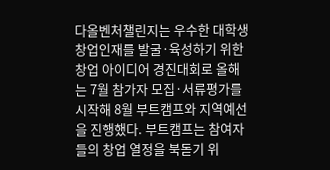다올벤처챌린지는 우수한 대학생 창업인재를 발굴·육성하기 위한 창업 아이디어 경진대회로 올해는 7월 참가자 모집·서류평가를 시작해 8월 부트캠프와 지역예선을 진행했다. 부트캠프는 참여자들의 창업 열정을 북돋기 위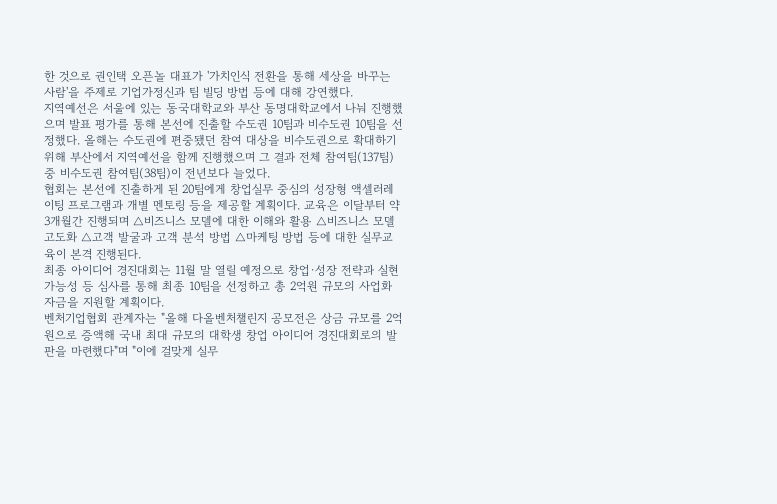한 것으로 권인택 오픈놀 대표가 '가치인식 전환을 통해 세상을 바꾸는 사람'을 주제로 기업가정신과 팀 빌딩 방법 등에 대해 강연했다.
지역예선은 서울에 있는 동국대학교와 부산 동명대학교에서 나눠 진행했으며 발표 평가를 통해 본선에 진출할 수도권 10팀과 비수도권 10팀을 선정했다. 올해는 수도권에 편중됐던 참여 대상을 비수도권으로 확대하기 위해 부산에서 지역예선을 함께 진행했으며 그 결과 전체 참여팀(137팀) 중 비수도권 참여팀(38팀)이 전년보다 늘었다.
협회는 본선에 진출하게 된 20팀에게 창업실무 중심의 성장형 액셀러레이팅 프로그램과 개별 멘토링 등을 제공할 계획이다. 교육은 이달부터 약 3개월간 진행되며 △비즈니스 모델에 대한 이해와 활용 △비즈니스 모델 고도화 △고객 발굴과 고객 분석 방법 △마케팅 방법 등에 대한 실무교육이 본격 진행된다.
최종 아이디어 경진대회는 11월 말 열릴 예정으로 창업·성장 전략과 실현 가능성 등 심사를 통해 최종 10팀을 선정하고 총 2억원 규모의 사업화 자금을 지원할 계획이다.
벤처기업협회 관계자는 "올해 다올벤처챌린지 공모전은 상금 규모를 2억원으로 증액해 국내 최대 규모의 대학생 창업 아이디어 경진대회로의 발판을 마련했다"며 "이에 걸맞게 실무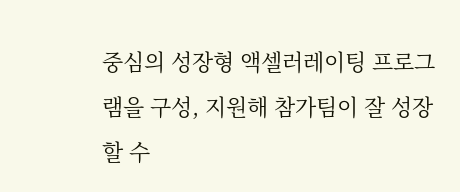중심의 성장형 액셀러레이팅 프로그램을 구성, 지원해 참가팀이 잘 성장할 수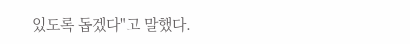있도록 돕겠다"고 말했다.